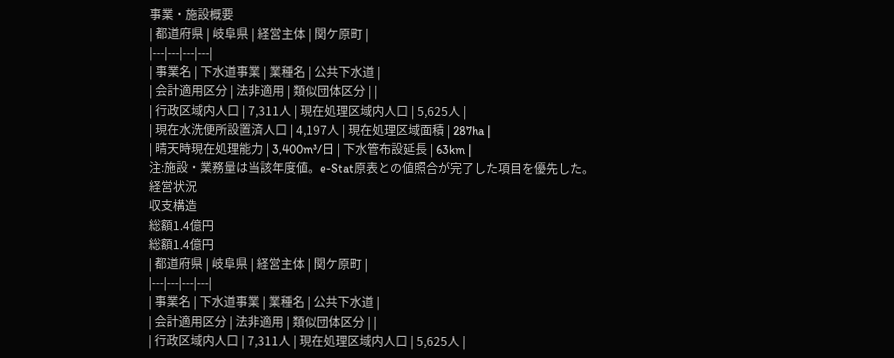事業・施設概要
| 都道府県 | 岐阜県 | 経営主体 | 関ケ原町 |
|---|---|---|---|
| 事業名 | 下水道事業 | 業種名 | 公共下水道 |
| 会計適用区分 | 法非適用 | 類似団体区分 | |
| 行政区域内人口 | 7,311人 | 現在処理区域内人口 | 5,625人 |
| 現在水洗便所設置済人口 | 4,197人 | 現在処理区域面積 | 287ha |
| 晴天時現在処理能力 | 3,400m³/日 | 下水管布設延長 | 63km |
注:施設・業務量は当該年度値。e-Stat原表との値照合が完了した項目を優先した。
経営状況
収支構造
総額1.4億円
総額1.4億円
| 都道府県 | 岐阜県 | 経営主体 | 関ケ原町 |
|---|---|---|---|
| 事業名 | 下水道事業 | 業種名 | 公共下水道 |
| 会計適用区分 | 法非適用 | 類似団体区分 | |
| 行政区域内人口 | 7,311人 | 現在処理区域内人口 | 5,625人 |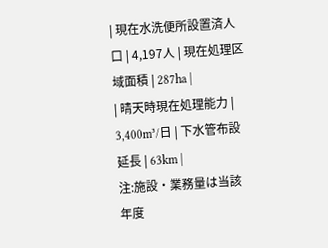| 現在水洗便所設置済人口 | 4,197人 | 現在処理区域面積 | 287ha |
| 晴天時現在処理能力 | 3,400m³/日 | 下水管布設延長 | 63km |
注:施設・業務量は当該年度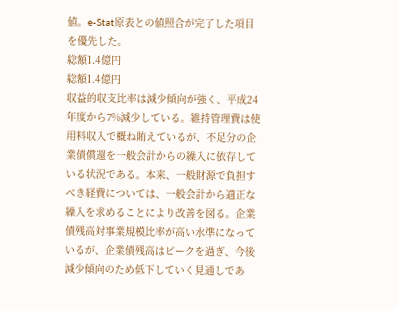値。e-Stat原表との値照合が完了した項目を優先した。
総額1.4億円
総額1.4億円
収益的収支比率は減少傾向が強く、平成24年度から7%減少している。維持管理費は使用料収入で概ね賄えているが、不足分の企業債償還を一般会計からの繰入に依存している状況である。本来、一般財源で負担すべき経費については、一般会計から適正な繰入を求めることにより改善を図る。企業債残高対事業規模比率が高い水準になっているが、企業債残高はピークを過ぎ、今後減少傾向のため低下していく見通しであ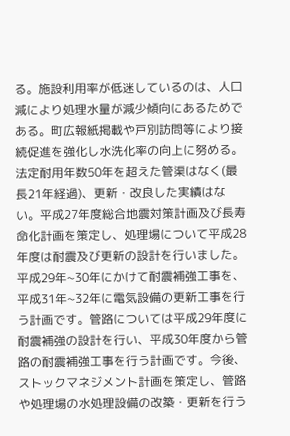る。施設利用率が低迷しているのは、人口減により処理水量が減少傾向にあるためである。町広報紙掲載や戸別訪問等により接続促進を強化し水洗化率の向上に努める。
法定耐用年数50年を超えた管渠はなく(最長21年経過)、更新・改良した実績はない。平成27年度総合地震対策計画及び長寿命化計画を策定し、処理場について平成28年度は耐震及び更新の設計を行いました。平成29年~30年にかけて耐震補強工事を、平成31年~32年に電気設備の更新工事を行う計画です。管路については平成29年度に耐震補強の設計を行い、平成30年度から管路の耐震補強工事を行う計画です。今後、ストックマネジメント計画を策定し、管路や処理場の水処理設備の改築・更新を行う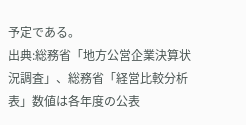予定である。
出典:総務省「地方公営企業決算状況調査」、総務省「経営比較分析表」数値は各年度の公表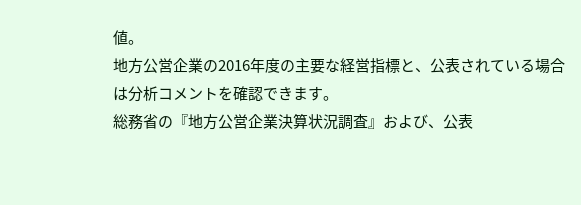値。
地方公営企業の2016年度の主要な経営指標と、公表されている場合は分析コメントを確認できます。
総務省の『地方公営企業決算状況調査』および、公表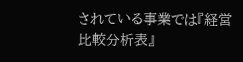されている事業では『経営比較分析表』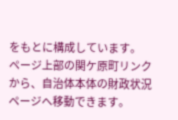をもとに構成しています。
ページ上部の関ケ原町リンクから、自治体本体の財政状況ページへ移動できます。